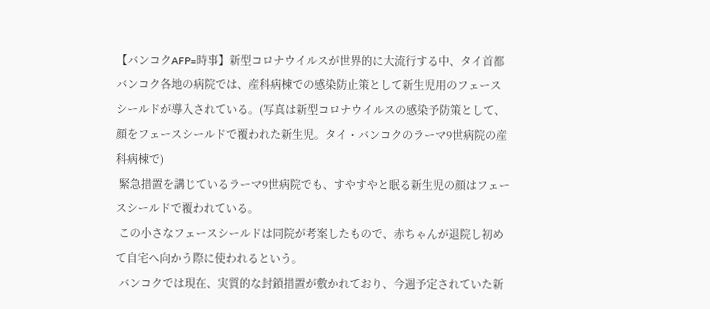【バンコクAFP=時事】新型コロナウイルスが世界的に大流行する中、タイ首都バンコク各地の病院では、産科病棟での感染防止策として新生児用のフェースシールドが導入されている。(写真は新型コロナウイルスの感染予防策として、顔をフェースシールドで覆われた新生児。タイ・バンコクのラーマ9世病院の産科病棟で)
 緊急措置を講じているラーマ9世病院でも、すやすやと眠る新生児の顔はフェースシールドで覆われている。
 この小さなフェースシールドは同院が考案したもので、赤ちゃんが退院し初めて自宅へ向かう際に使われるという。
 バンコクでは現在、実質的な封鎖措置が敷かれており、今週予定されていた新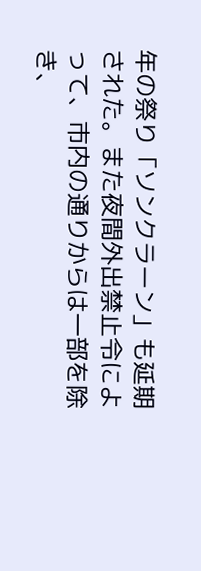年の祭り「ソンクラーン」も延期された。また夜間外出禁止令によって、市内の通りからは一部を除き、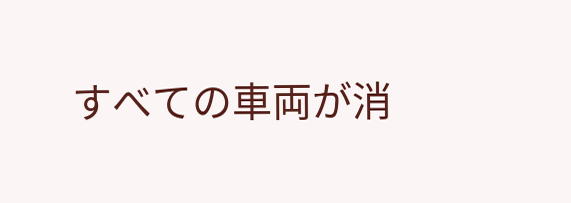すべての車両が消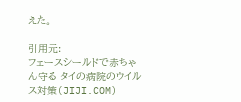えた。

引用元:
フェースシールドで赤ちゃん守る タイの病院のウイルス対策(JIJI.COM)